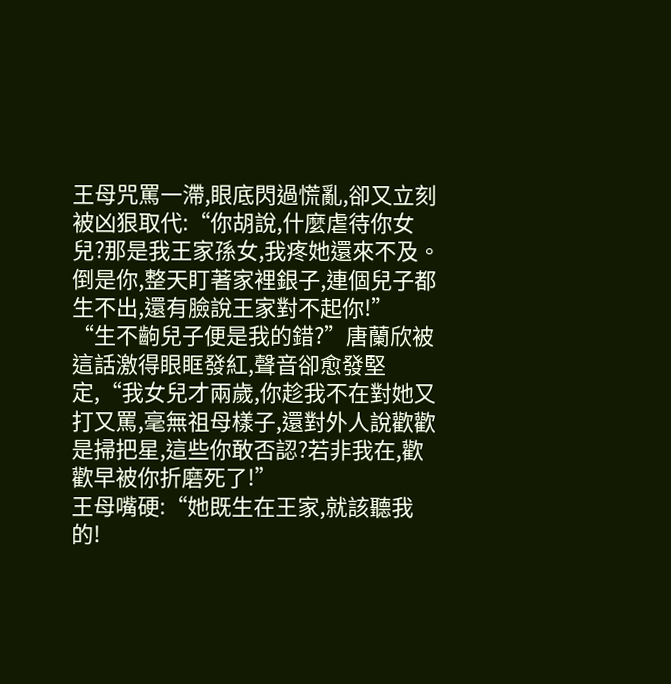王母咒罵一滯,眼底閃過慌亂,卻又立刻被凶狠取代:“你胡說,什麼虐待你女兒?那是我王家孫女,我疼她還來不及。倒是你,整天盯著家裡銀子,連個兒子都生不出,還有臉說王家對不起你!”
“生不齣兒子便是我的錯?”唐蘭欣被這話激得眼眶發紅,聲音卻愈發堅定,“我女兒才兩歲,你趁我不在對她又打又罵,毫無祖母樣子,還對外人說歡歡是掃把星,這些你敢否認?若非我在,歡歡早被你折磨死了!”
王母嘴硬:“她既生在王家,就該聽我的!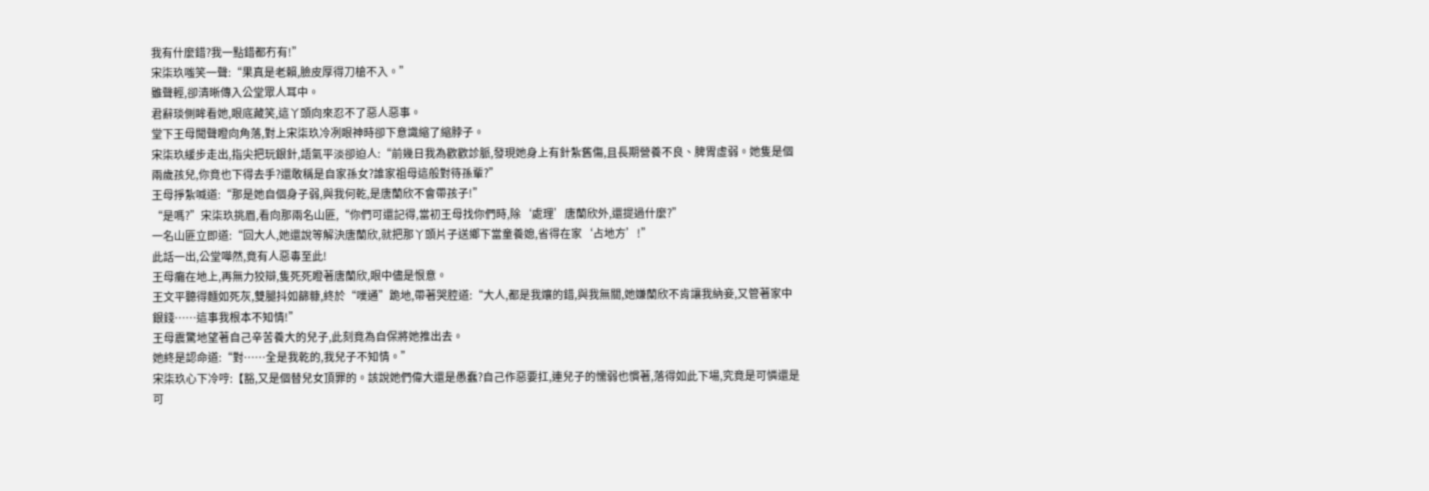我有什麼錯?我一點錯都冇有!”
宋柒玖嗤笑一聲:“果真是老賴,臉皮厚得刀槍不入。”
雖聲輕,卻清晰傳入公堂眾人耳中。
君辭琰側眸看她,眼底藏笑,這丫頭向來忍不了惡人惡事。
堂下王母聞聲瞪向角落,對上宋柒玖冷冽眼神時卻下意識縮了縮脖子。
宋柒玖緩步走出,指尖把玩銀針,語氣平淡卻迫人:“前幾日我為歡歡診脈,發現她身上有針紮舊傷,且長期營養不良、脾胃虛弱。她隻是個兩歲孩兒,你竟也下得去手?還敢稱是自家孫女?誰家祖母這般對待孫輩?”
王母掙紮喊道:“那是她自個身子弱,與我何乾,是唐蘭欣不會帶孩子!”
“是嗎?”宋柒玖挑眉,看向那兩名山匪,“你們可還記得,當初王母找你們時,除‘處理’唐蘭欣外,還提過什麼?”
一名山匪立即道:“回大人,她還說等解決唐蘭欣,就把那丫頭片子送鄉下當童養媳,省得在家‘占地方’!”
此話一出,公堂嘩然,竟有人惡毒至此!
王母癱在地上,再無力狡辯,隻死死瞪著唐蘭欣,眼中儘是恨意。
王文平聽得麵如死灰,雙腿抖如篩糠,終於“噗通”跪地,帶著哭腔道:“大人,都是我孃的錯,與我無關,她嫌蘭欣不肯讓我納妾,又管著家中銀錢……這事我根本不知情!”
王母震驚地望著自己辛苦養大的兒子,此刻竟為自保將她推出去。
她終是認命道:“對……全是我乾的,我兒子不知情。”
宋柒玖心下冷哼:【豁,又是個替兒女頂罪的。該說她們偉大還是愚蠢?自己作惡要扛,連兒子的懦弱也慣著,落得如此下場,究竟是可憐還是可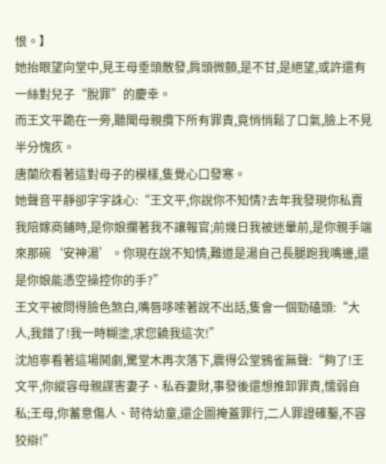恨。】
她抬眼望向堂中,見王母垂頭散發,肩頭微顫,是不甘,是絕望,或許還有一絲對兒子“脫罪”的慶幸。
而王文平跪在一旁,聽聞母親攬下所有罪責,竟悄悄鬆了口氣,臉上不見半分愧疚。
唐蘭欣看著這對母子的模樣,隻覺心口發寒。
她聲音平靜卻字字誅心:“王文平,你說你不知情?去年我發現你私賣我陪嫁商鋪時,是你娘攔著我不讓報官;前幾日我被迷暈前,是你親手端來那碗‘安神湯’。你現在說不知情,難道是湯自己長腿跑我嘴邊,還是你娘能憑空操控你的手?”
王文平被問得臉色煞白,嘴唇哆嗦著說不出話,隻會一個勁磕頭:“大人,我錯了!我一時糊塗,求您饒我這次!”
沈旭寧看著這場鬨劇,驚堂木再次落下,震得公堂鴉雀無聲:“夠了!王文平,你縱容母親謀害妻子、私吞妻財,事發後還想推卸罪責,懦弱自私;王母,你蓄意傷人、苛待幼童,還企圖掩蓋罪行,二人罪證確鑿,不容狡辯!”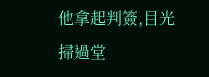他拿起判簽,目光掃過堂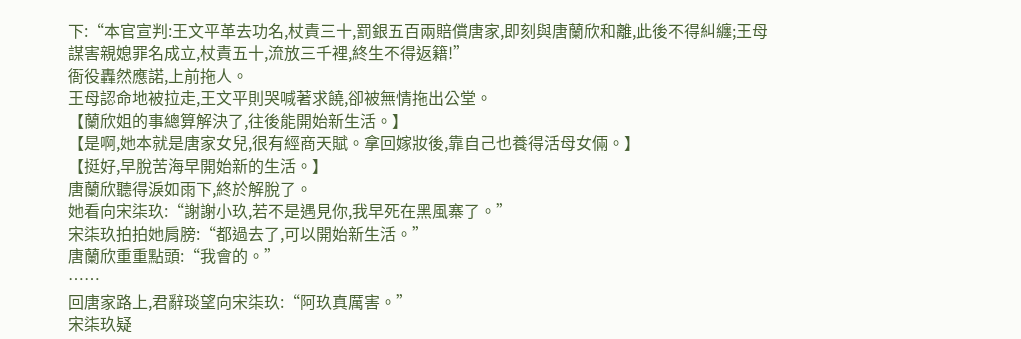下:“本官宣判:王文平革去功名,杖責三十,罰銀五百兩賠償唐家,即刻與唐蘭欣和離,此後不得糾纏;王母謀害親媳罪名成立,杖責五十,流放三千裡,終生不得返籍!”
衙役轟然應諾,上前拖人。
王母認命地被拉走,王文平則哭喊著求饒,卻被無情拖出公堂。
【蘭欣姐的事總算解決了,往後能開始新生活。】
【是啊,她本就是唐家女兒,很有經商天賦。拿回嫁妝後,靠自己也養得活母女倆。】
【挺好,早脫苦海早開始新的生活。】
唐蘭欣聽得淚如雨下,終於解脫了。
她看向宋柒玖:“謝謝小玖,若不是遇見你,我早死在黑風寨了。”
宋柒玖拍拍她肩膀:“都過去了,可以開始新生活。”
唐蘭欣重重點頭:“我會的。”
……
回唐家路上,君辭琰望向宋柒玖:“阿玖真厲害。”
宋柒玖疑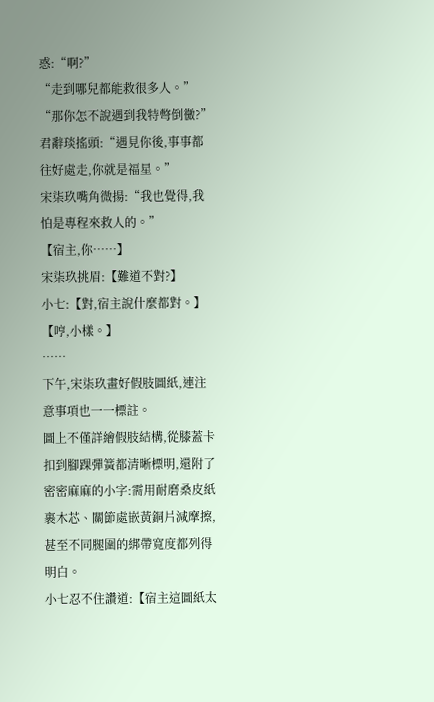惑:“啊?”
“走到哪兒都能救很多人。”
“那你怎不說遇到我特彆倒黴?”
君辭琰搖頭:“遇見你後,事事都往好處走,你就是福星。”
宋柒玖嘴角微揚:“我也覺得,我怕是專程來救人的。”
【宿主,你……】
宋柒玖挑眉:【難道不對?】
小七:【對,宿主說什麼都對。】
【哼,小樣。】
……
下午,宋柒玖畫好假肢圖紙,連注意事項也一一標註。
圖上不僅詳繪假肢結構,從膝蓋卡扣到腳踝彈簧都清晰標明,還附了密密麻麻的小字:需用耐磨桑皮紙裹木芯、關節處嵌黃銅片減摩擦,甚至不同腿圍的綁帶寬度都列得明白。
小七忍不住讚道:【宿主這圖紙太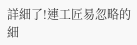詳細了!連工匠易忽略的細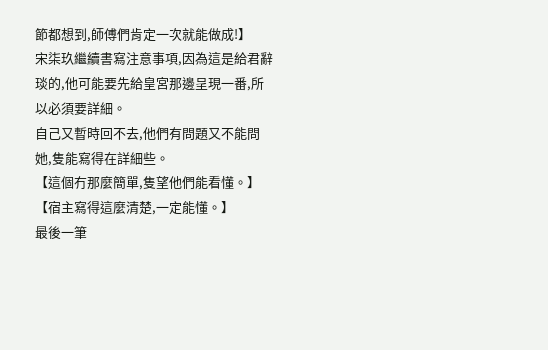節都想到,師傅們肯定一次就能做成!】
宋柒玖繼續書寫注意事項,因為這是給君辭琰的,他可能要先給皇宮那邊呈現一番,所以必須要詳細。
自己又暫時回不去,他們有問題又不能問她,隻能寫得在詳細些。
【這個冇那麼簡單,隻望他們能看懂。】
【宿主寫得這麼清楚,一定能懂。】
最後一筆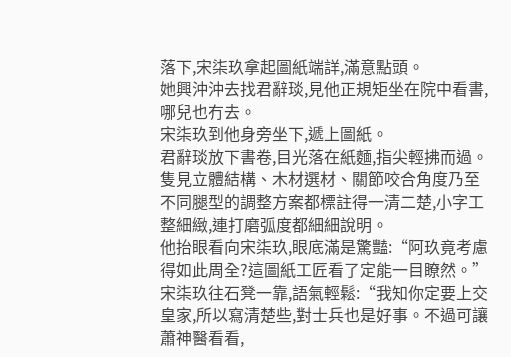落下,宋柒玖拿起圖紙端詳,滿意點頭。
她興沖沖去找君辭琰,見他正規矩坐在院中看書,哪兒也冇去。
宋柒玖到他身旁坐下,遞上圖紙。
君辭琰放下書卷,目光落在紙麵,指尖輕拂而過。
隻見立體結構、木材選材、關節咬合角度乃至不同腿型的調整方案都標註得一清二楚,小字工整細緻,連打磨弧度都細細說明。
他抬眼看向宋柒玖,眼底滿是驚豔:“阿玖竟考慮得如此周全?這圖紙工匠看了定能一目瞭然。”
宋柒玖往石凳一靠,語氣輕鬆:“我知你定要上交皇家,所以寫清楚些,對士兵也是好事。不過可讓蕭神醫看看,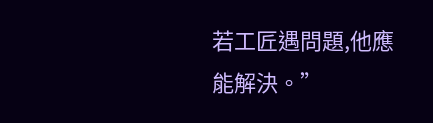若工匠遇問題,他應能解決。”